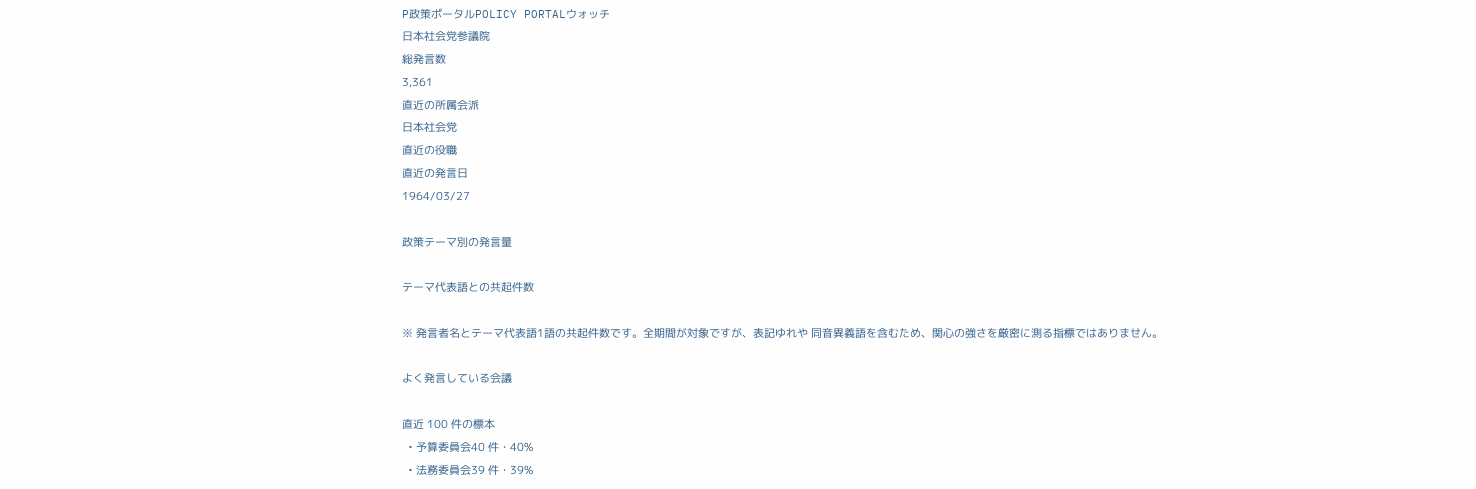P政策ポータルPOLICY PORTALウォッチ
日本社会党参議院
総発言数
3,361
直近の所属会派
日本社会党
直近の役職
直近の発言日
1964/03/27

政策テーマ別の発言量

テーマ代表語との共起件数

※ 発言者名とテーマ代表語1語の共起件数です。全期間が対象ですが、表記ゆれや 同音異義語を含むため、関心の強さを厳密に測る指標ではありません。

よく発言している会議

直近 100 件の標本
  • 予算委員会40 件・40%
  • 法務委員会39 件・39%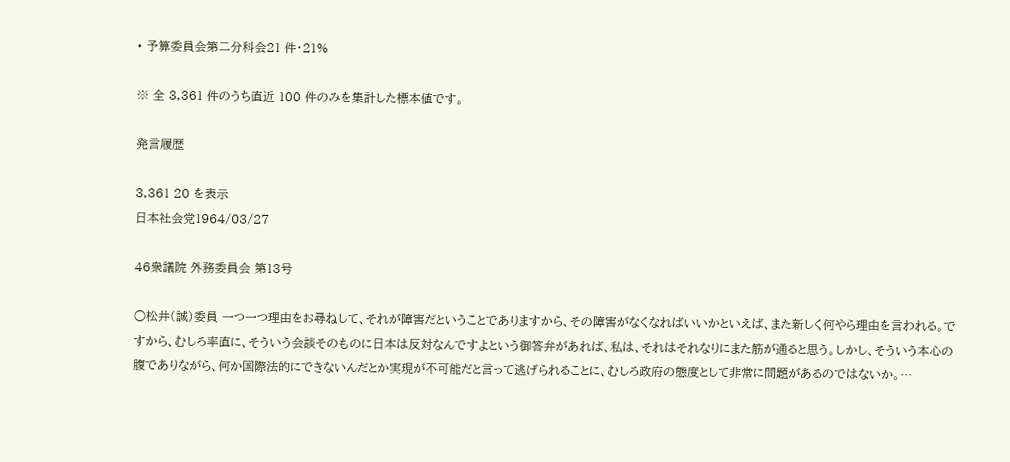• 予算委員会第二分科会21 件・21%

※ 全 3,361 件のうち直近 100 件のみを集計した標本値です。

発言履歴

3,361 20 を表示
日本社会党1964/03/27

46衆議院 外務委員会 第13号

○松井(誠)委員 一つ一つ理由をお尋ねして、それが障害だということでありますから、その障害がなくなればいいかといえば、また新しく何やら理由を言われる。ですから、むしろ率直に、そういう会談そのものに日本は反対なんですよという御答弁があれば、私は、それはそれなりにまた筋が通ると思う。しかし、そういう本心の腹でありながら、何か国際法的にできないんだとか実現が不可能だと言って逃げられることに、むしろ政府の態度として非常に問題があるのではないか。…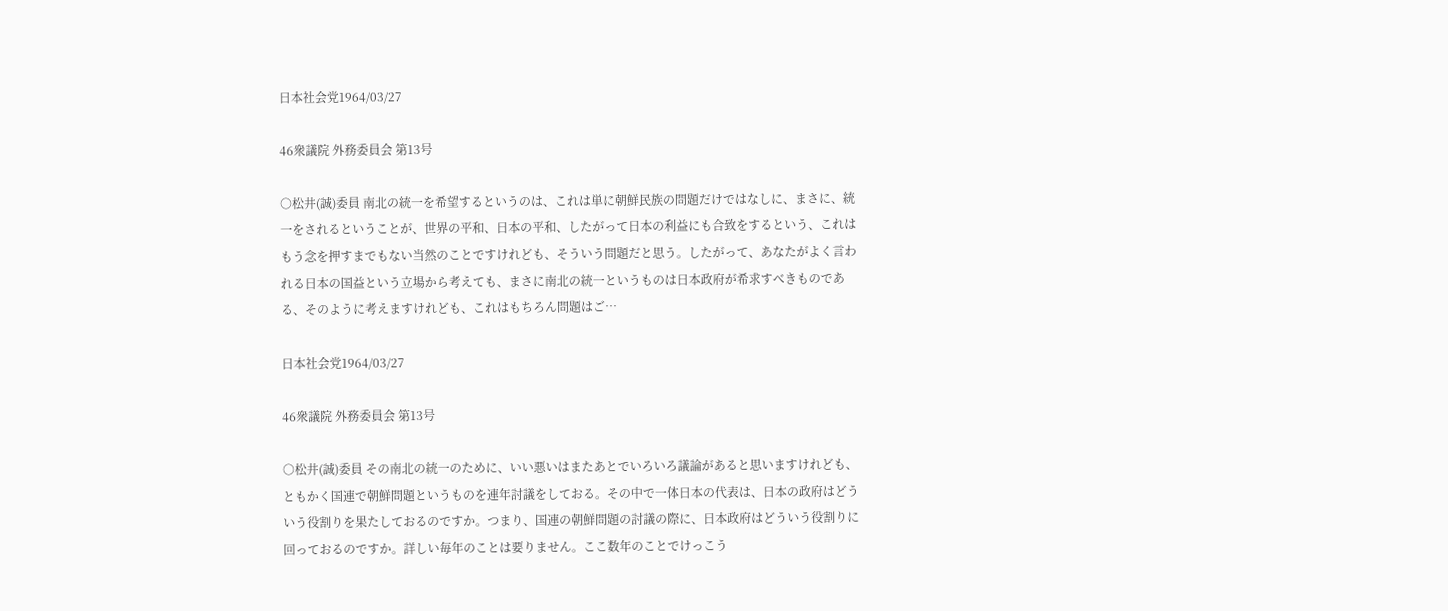日本社会党1964/03/27

46衆議院 外務委員会 第13号

○松井(誠)委員 南北の統一を希望するというのは、これは単に朝鮮民族の問題だけではなしに、まさに、統一をされるということが、世界の平和、日本の平和、したがって日本の利益にも合致をするという、これはもう念を押すまでもない当然のことですけれども、そういう問題だと思う。したがって、あなたがよく言われる日本の国益という立場から考えても、まさに南北の統一というものは日本政府が希求すべきものである、そのように考えますけれども、これはもちろん問題はご…

日本社会党1964/03/27

46衆議院 外務委員会 第13号

○松井(誠)委員 その南北の統一のために、いい悪いはまたあとでいろいろ議論があると思いますけれども、ともかく国連で朝鮮問題というものを連年討議をしておる。その中で一体日本の代表は、日本の政府はどういう役割りを果たしておるのですか。つまり、国連の朝鮮問題の討議の際に、日本政府はどういう役割りに回っておるのですか。詳しい毎年のことは要りません。ここ数年のことでけっこう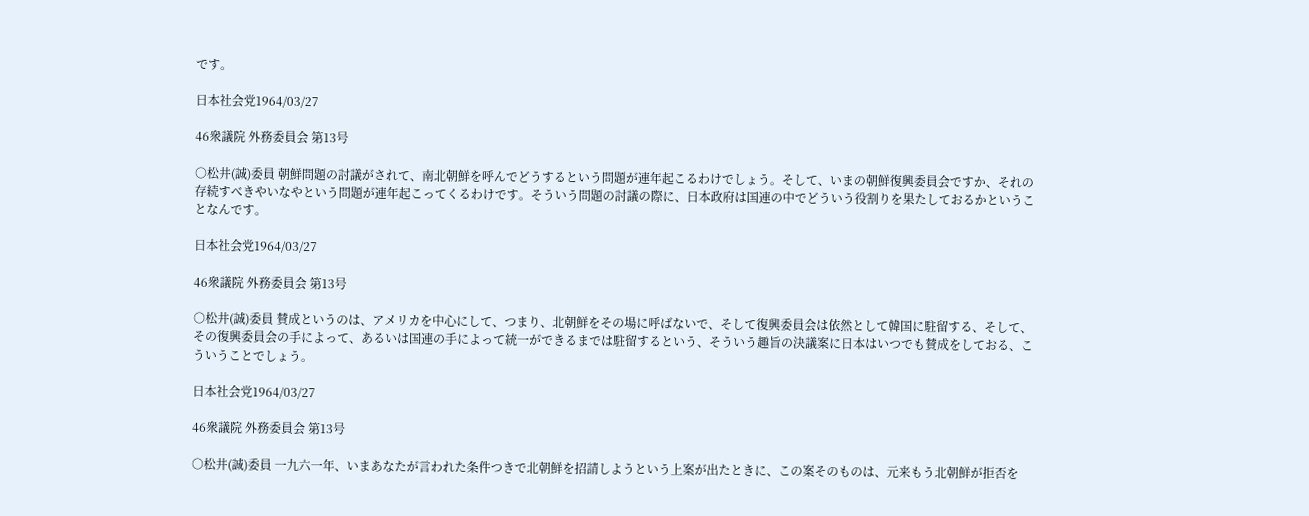です。

日本社会党1964/03/27

46衆議院 外務委員会 第13号

○松井(誠)委員 朝鮮問題の討議がされて、南北朝鮮を呼んでどうするという問題が連年起こるわけでしょう。そして、いまの朝鮮復興委員会ですか、それの存続すべきやいなやという問題が連年起こってくるわけです。そういう問題の討議の際に、日本政府は国連の中でどういう役割りを果たしておるかということなんです。

日本社会党1964/03/27

46衆議院 外務委員会 第13号

○松井(誠)委員 賛成というのは、アメリカを中心にして、つまり、北朝鮮をその場に呼ばないで、そして復興委員会は依然として韓国に駐留する、そして、その復興委員会の手によって、あるいは国連の手によって統一ができるまでは駐留するという、そういう趣旨の決議案に日本はいつでも賛成をしておる、こういうことでしょう。

日本社会党1964/03/27

46衆議院 外務委員会 第13号

○松井(誠)委員 一九六一年、いまあなたが言われた条件つきで北朝鮮を招請しようという上案が出たときに、この案そのものは、元来もう北朝鮮が拒否を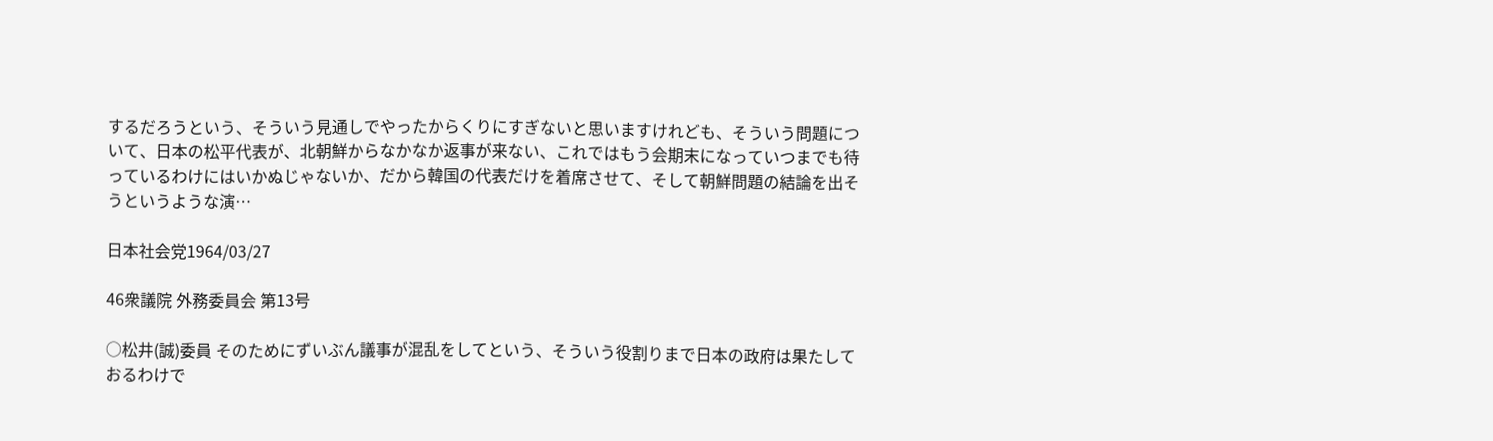するだろうという、そういう見通しでやったからくりにすぎないと思いますけれども、そういう問題について、日本の松平代表が、北朝鮮からなかなか返事が来ない、これではもう会期末になっていつまでも待っているわけにはいかぬじゃないか、だから韓国の代表だけを着席させて、そして朝鮮問題の結論を出そうというような演…

日本社会党1964/03/27

46衆議院 外務委員会 第13号

○松井(誠)委員 そのためにずいぶん議事が混乱をしてという、そういう役割りまで日本の政府は果たしておるわけで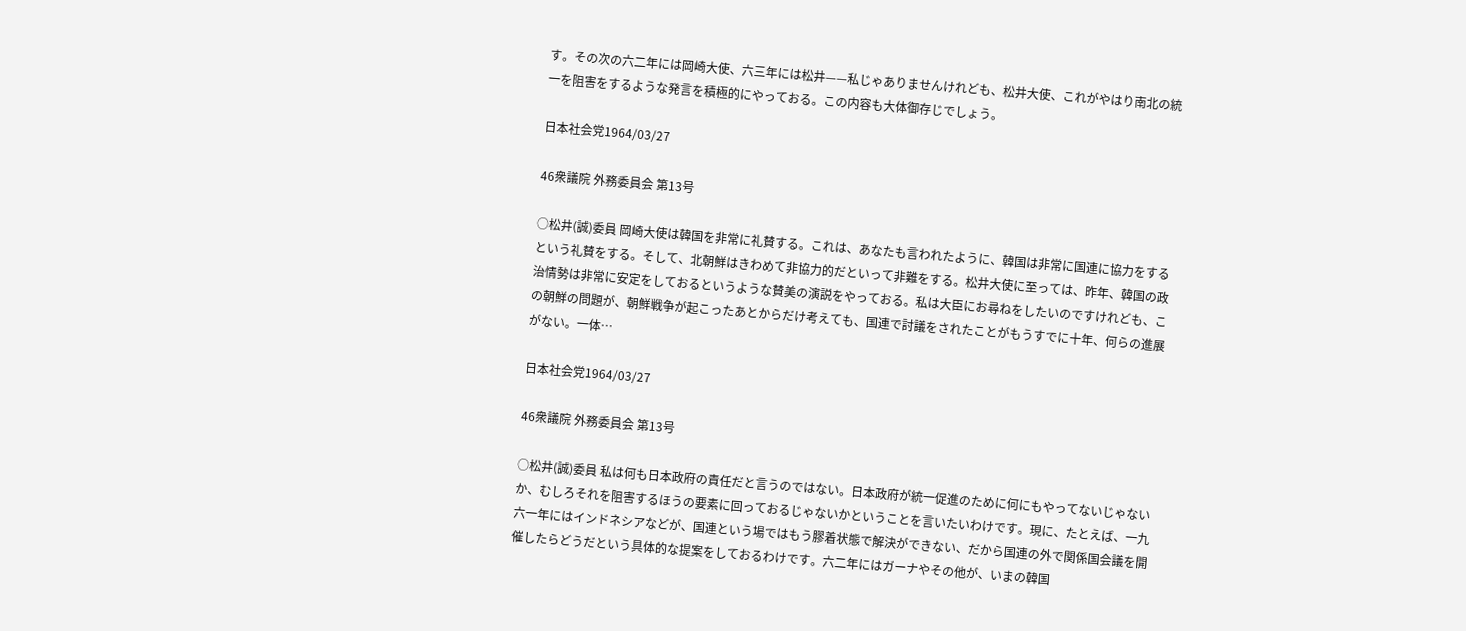す。その次の六二年には岡崎大使、六三年には松井——私じゃありませんけれども、松井大使、これがやはり南北の統一を阻害をするような発言を積極的にやっておる。この内容も大体御存じでしょう。

日本社会党1964/03/27

46衆議院 外務委員会 第13号

○松井(誠)委員 岡崎大使は韓国を非常に礼賛する。これは、あなたも言われたように、韓国は非常に国連に協力をするという礼賛をする。そして、北朝鮮はきわめて非協力的だといって非難をする。松井大使に至っては、昨年、韓国の政治情勢は非常に安定をしておるというような賛美の演説をやっておる。私は大臣にお尋ねをしたいのですけれども、この朝鮮の問題が、朝鮮戦争が起こったあとからだけ考えても、国連で討議をされたことがもうすでに十年、何らの進展がない。一体…

日本社会党1964/03/27

46衆議院 外務委員会 第13号

○松井(誠)委員 私は何も日本政府の責任だと言うのではない。日本政府が統一促進のために何にもやってないじゃないか、むしろそれを阻害するほうの要素に回っておるじゃないかということを言いたいわけです。現に、たとえば、一九六一年にはインドネシアなどが、国連という場ではもう膠着状態で解決ができない、だから国連の外で関係国会議を開催したらどうだという具体的な提案をしておるわけです。六二年にはガーナやその他が、いまの韓国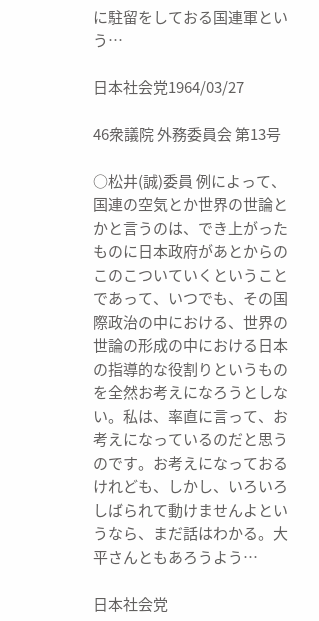に駐留をしておる国連軍という…

日本社会党1964/03/27

46衆議院 外務委員会 第13号

○松井(誠)委員 例によって、国連の空気とか世界の世論とかと言うのは、でき上がったものに日本政府があとからのこのこついていくということであって、いつでも、その国際政治の中における、世界の世論の形成の中における日本の指導的な役割りというものを全然お考えになろうとしない。私は、率直に言って、お考えになっているのだと思うのです。お考えになっておるけれども、しかし、いろいろしばられて動けませんよというなら、まだ話はわかる。大平さんともあろうよう…

日本社会党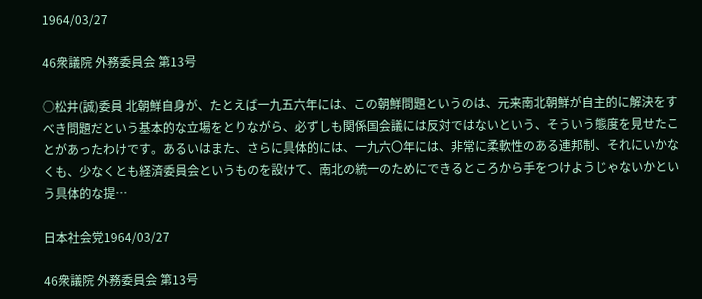1964/03/27

46衆議院 外務委員会 第13号

○松井(誠)委員 北朝鮮自身が、たとえば一九五六年には、この朝鮮問題というのは、元来南北朝鮮が自主的に解決をすべき問題だという基本的な立場をとりながら、必ずしも関係国会議には反対ではないという、そういう態度を見せたことがあったわけです。あるいはまた、さらに具体的には、一九六〇年には、非常に柔軟性のある連邦制、それにいかなくも、少なくとも経済委員会というものを設けて、南北の統一のためにできるところから手をつけようじゃないかという具体的な提…

日本社会党1964/03/27

46衆議院 外務委員会 第13号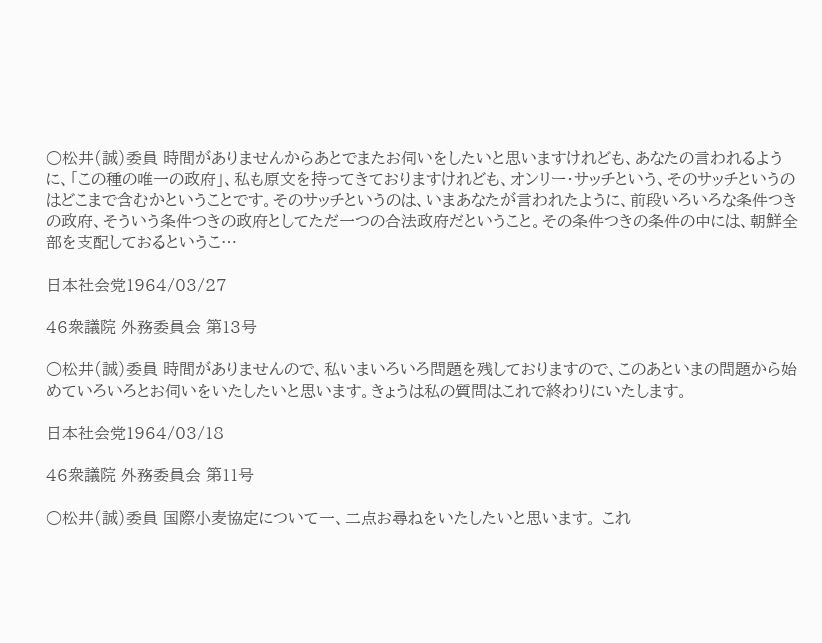○松井(誠)委員 時間がありませんからあとでまたお伺いをしたいと思いますけれども、あなたの言われるように、「この種の唯一の政府」、私も原文を持ってきておりますけれども、オンリー・サッチという、そのサッチというのはどこまで含むかということです。そのサッチというのは、いまあなたが言われたように、前段いろいろな条件つきの政府、そういう条件つきの政府としてただ一つの合法政府だということ。その条件つきの条件の中には、朝鮮全部を支配しておるというこ…

日本社会党1964/03/27

46衆議院 外務委員会 第13号

○松井(誠)委員 時間がありませんので、私いまいろいろ問題を残しておりますので、このあといまの問題から始めていろいろとお伺いをいたしたいと思います。きょうは私の質問はこれで終わりにいたします。

日本社会党1964/03/18

46衆議院 外務委員会 第11号

○松井(誠)委員 国際小麦協定について一、二点お尋ねをいたしたいと思います。 これ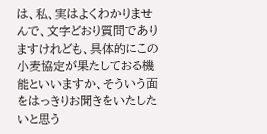は、私、実はよくわかりませんで、文字どおり質問でありますけれども、具体的にこの小麦協定が果たしておる機能といいますか、そういう面をはっきりお聞きをいたしたいと思う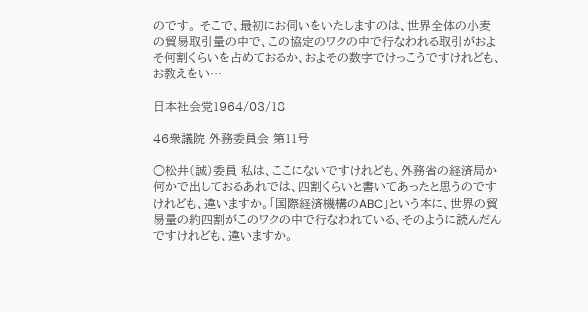のです。 そこで、最初にお伺いをいたしますのは、世界全体の小麦の貿易取引量の中で、この協定のワクの中で行なわれる取引がおよそ何割くらいを占めておるか、およその数字でけっこうですけれども、お教えをい…

日本社会党1964/03/18

46衆議院 外務委員会 第11号

○松井(誠)委員 私は、ここにないですけれども、外務省の経済局か何かで出しておるあれでは、四割くらいと書いてあったと思うのですけれども、違いますか。「国際経済機構のABC」という本に、世界の貿易量の約四割がこのワクの中で行なわれている、そのように読んだんですけれども、違いますか。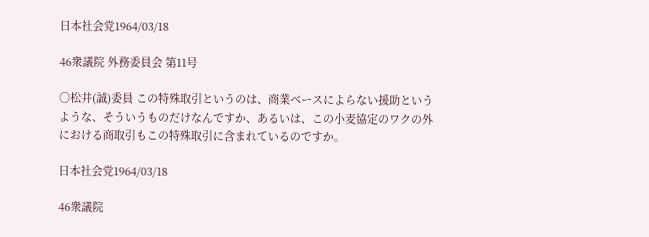日本社会党1964/03/18

46衆議院 外務委員会 第11号

○松井(誠)委員 この特殊取引というのは、商業ベースによらない援助というような、そういうものだけなんですか、あるいは、この小麦協定のワクの外における商取引もこの特殊取引に含まれているのですか。

日本社会党1964/03/18

46衆議院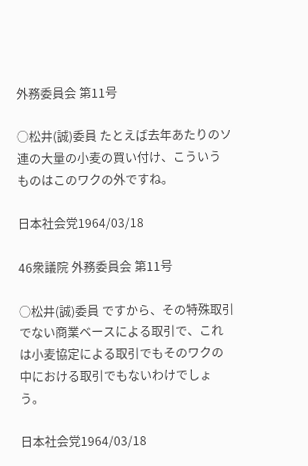外務委員会 第11号

○松井(誠)委員 たとえば去年あたりのソ連の大量の小麦の買い付け、こういうものはこのワクの外ですね。

日本社会党1964/03/18

46衆議院 外務委員会 第11号

○松井(誠)委員 ですから、その特殊取引でない商業ベースによる取引で、これは小麦協定による取引でもそのワクの中における取引でもないわけでしょう。

日本社会党1964/03/18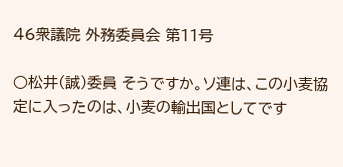46衆議院 外務委員会 第11号

○松井(誠)委員 そうですか。ソ連は、この小麦協定に入ったのは、小麦の輸出国としてです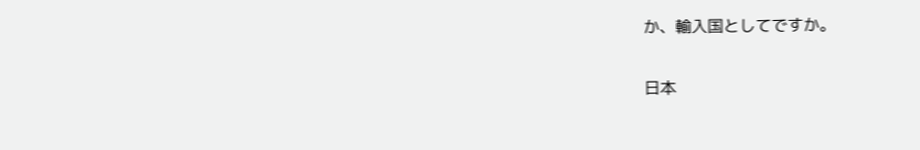か、輸入国としてですか。

日本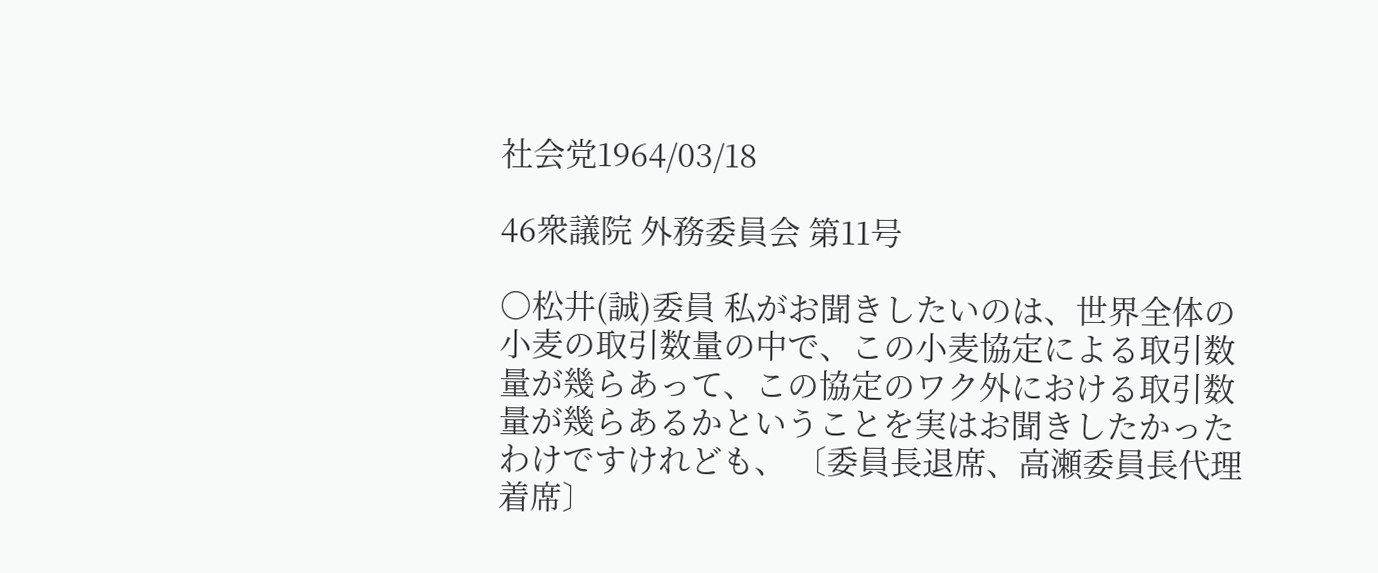社会党1964/03/18

46衆議院 外務委員会 第11号

○松井(誠)委員 私がお聞きしたいのは、世界全体の小麦の取引数量の中で、この小麦協定による取引数量が幾らあって、この協定のワク外における取引数量が幾らあるかということを実はお聞きしたかったわけですけれども、 〔委員長退席、高瀬委員長代理着席〕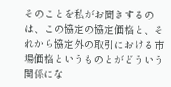そのことを私がお聞きするのは、この協定の協定価格と、それから協定外の取引における市場価格というものとがどういう関係にな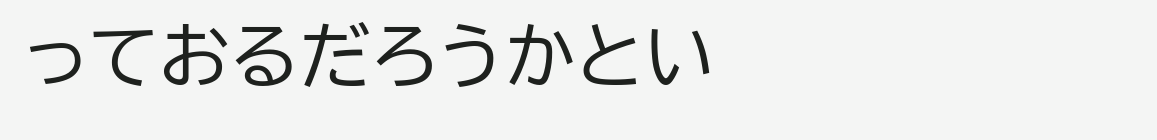っておるだろうかとい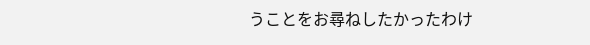うことをお尋ねしたかったわけ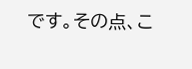です。その点、こ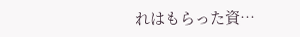れはもらった資…